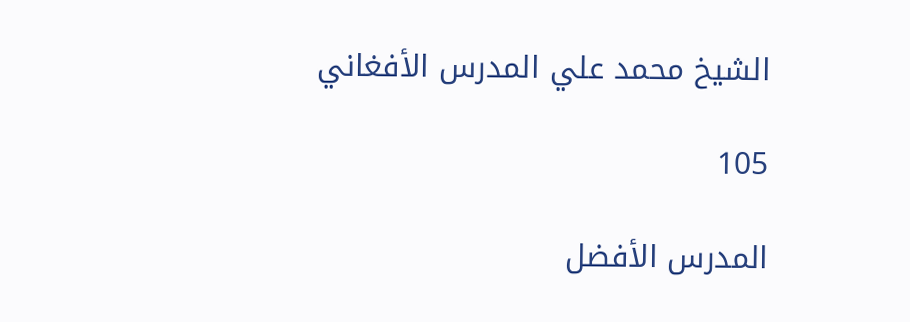الشيخ محمد علي المدرس الأفغاني

105

المدرس الأفضل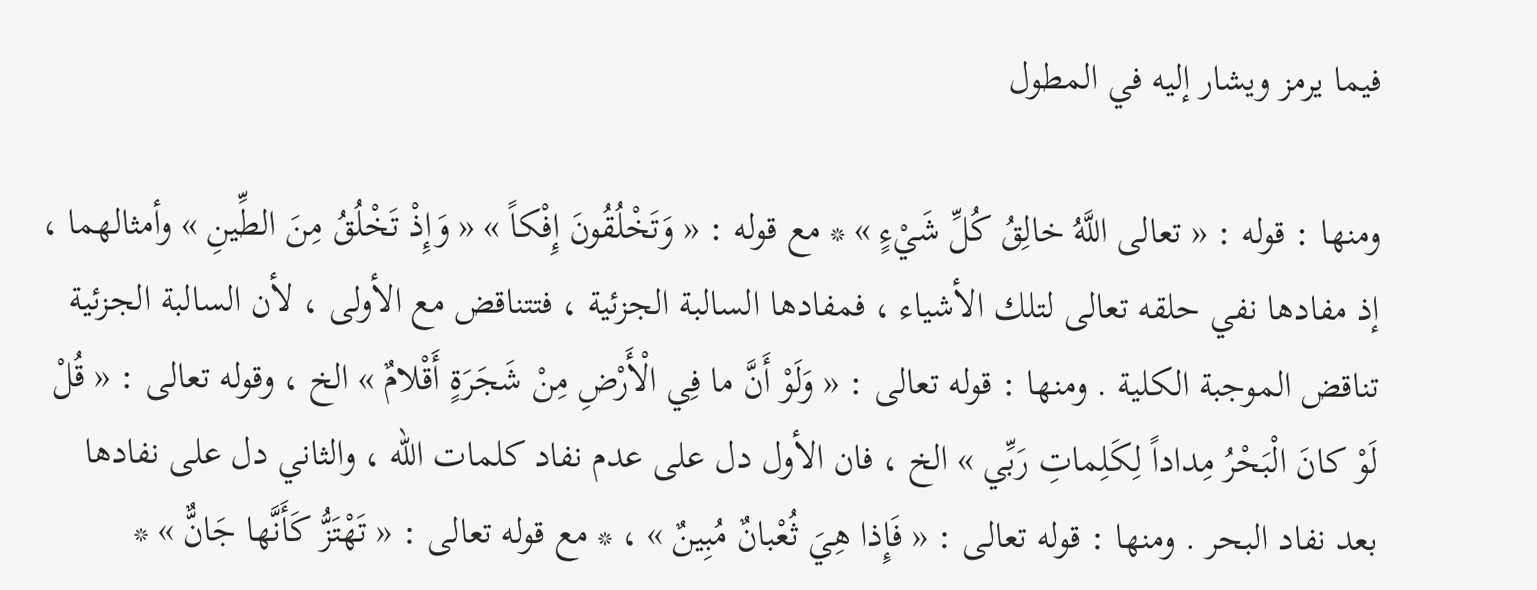فيما يرمز ويشار إليه في المطول

ومنها : قوله : « تعالى اللَّهُ خالِقُ كُلِّ شَيْءٍ » * مع قوله : « وَتَخْلُقُونَ إِفْكاً » « وَإِذْ تَخْلُقُ مِنَ الطِّينِ » وأمثالهما ، إذ مفادها نفي حلقه تعالى لتلك الأشياء ، فمفادها السالبة الجزئية ، فتتناقض مع الأولى ، لأن السالبة الجزئية تناقض الموجبة الكلية . ومنها : قوله تعالى : « وَلَوْ أَنَّ ما فِي الْأَرْضِ مِنْ شَجَرَةٍ أَقْلامٌ » الخ ، وقوله تعالى : « قُلْ لَوْ كانَ الْبَحْرُ مِداداً لِكَلِماتِ رَبِّي » الخ ، فان الأول دل على عدم نفاد كلمات اللّه ، والثاني دل على نفادها بعد نفاد البحر . ومنها : قوله تعالى : « فَإِذا هِيَ ثُعْبانٌ مُبِينٌ » ، * مع قوله تعالى : « تَهْتَزُّ كَأَنَّها جَانٌّ » *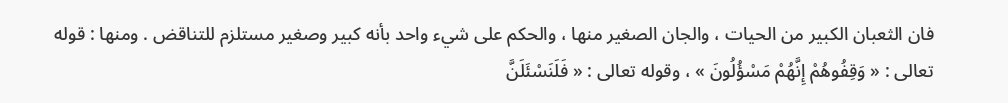فان الثعبان الكبير من الحيات ، والجان الصغير منها ، والحكم على شيء واحد بأنه كبير وصغير مستلزم للتناقض . ومنها : قوله تعالى : « وَقِفُوهُمْ إِنَّهُمْ مَسْؤُلُونَ » ، وقوله تعالى : « فَلَنَسْئَلَنَّ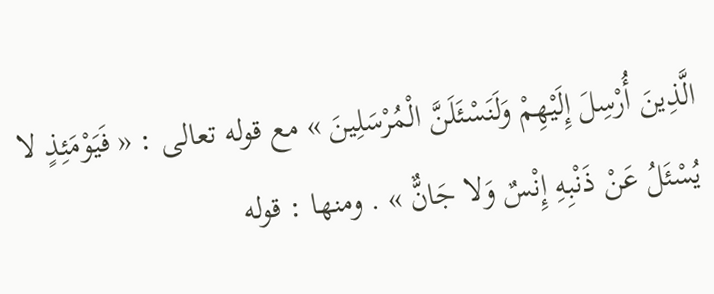الَّذِينَ أُرْسِلَ إِلَيْهِمْ وَلَنَسْئَلَنَّ الْمُرْسَلِينَ » مع قوله تعالى : « فَيَوْمَئِذٍ لا يُسْئَلُ عَنْ ذَنْبِهِ إِنْسٌ وَلا جَانٌّ » . ومنها : قوله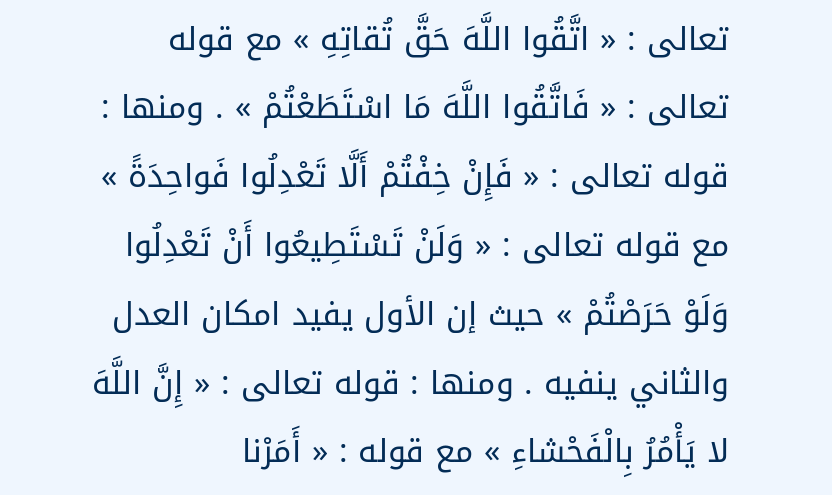تعالى : « اتَّقُوا اللَّهَ حَقَّ تُقاتِهِ » مع قوله تعالى : « فَاتَّقُوا اللَّهَ مَا اسْتَطَعْتُمْ » . ومنها : قوله تعالى : « فَإِنْ خِفْتُمْ أَلَّا تَعْدِلُوا فَواحِدَةً » مع قوله تعالى : « وَلَنْ تَسْتَطِيعُوا أَنْ تَعْدِلُوا وَلَوْ حَرَصْتُمْ » حيث إن الأول يفيد امكان العدل والثاني ينفيه . ومنها : قوله تعالى : « إِنَّ اللَّهَ لا يَأْمُرُ بِالْفَحْشاءِ » مع قوله : « أَمَرْنا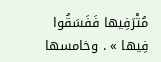مُتْرَفِيها فَفَسَقُوا فِيها » . وخامسها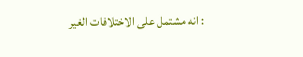: انه مشتمل على الاختلافات الغير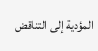المؤدية إلى التناقض